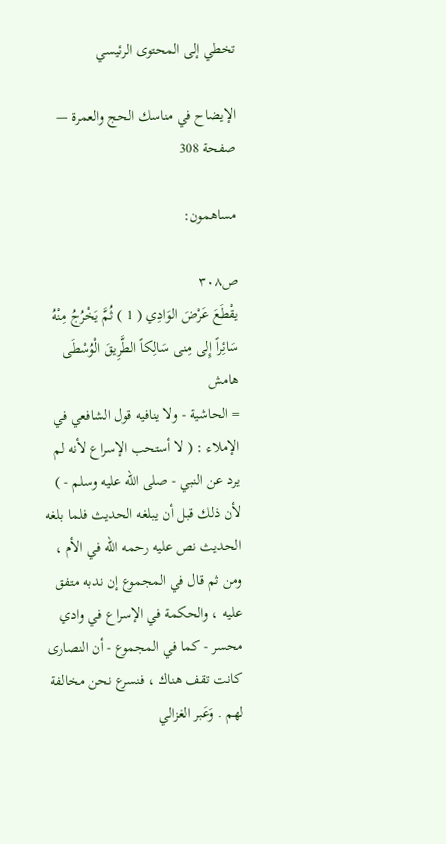تخطي إلى المحتوى الرئيسي

الإيضاح في مناسك الحج والعمرة — صفحة 308

مساهمون:

ص٣٠٨
يقْطَعَ عَرْضَ الوَادِي ( 1 ) ثُمَّ يَخْرُجُ مِنْهُ سَائِراً إِلى مِنى سَالِكاً الطَّرِيقَ الْوُسْطَى
هامش
= الحاشية - ولا ينافيه قول الشافعي في الإملاء : ( لا أستحب الإسراع لأنه لم يرد عن النبي - صلى الله عليه وسلم - ) لأن ذلك قبل أن يبلغه الحديث فلما بلغه الحديث نص عليه رحمه الله في الأم ، ومن ثم قال في المجموع إن ندبه متفق عليه ، والحكمة في الإسراع في وادي محسر - كما في المجموع - أن النصارى كانت تقف هناك ، فنسرع نحن مخالفة لهم . وَعَبر الغزالي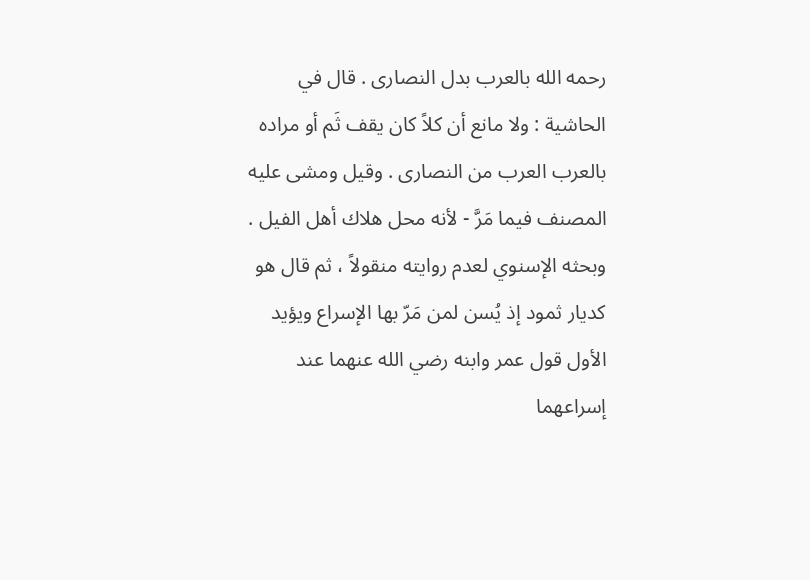رحمه الله بالعرب بدل النصارى . قال في الحاشية : ولا مانع أن كلاً كان يقف ثَم أو مراده بالعرب العرب من النصارى . وقيل ومشى عليه المصنف فيما مَرَّ - لأنه محل هلاك أهل الفيل . وبحثه الإسنوي لعدم روايته منقولاً ، ثم قال هو كديار ثمود إذ يُسن لمن مَرّ بها الإسراع ويؤيد الأول قول عمر وابنه رضي الله عنهما عند إسراعهما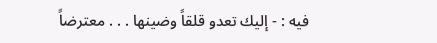فيه : - إليك تعدو قلقاً وضينها . . . معترضاً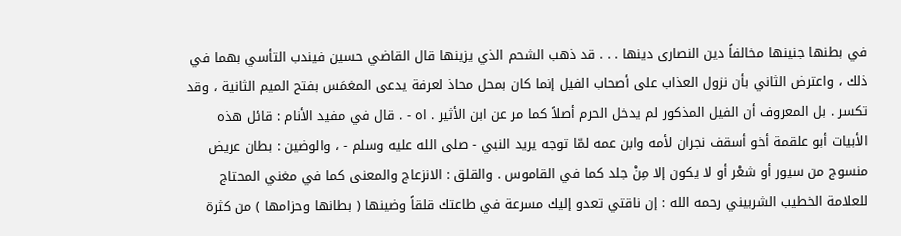في بطنها جنينها مخالفاً دين النصارى دينها . . . قد ذهب الشحم الذي يزينها قال القاضي حسين فيندب التأسي بهما في ذلك ، واعترض الثاني بأن نزول العذاب على أصحاب الفيل إنما كان بمحل محاذ لعرفة يدعى المغمَس بفتح الميم الثانية ، وقد تكسر . بل المعروف أن الفيل المذكور لم يدخل الحرم أصلاً كما مر عن ابن الأثير . اه - . قال في مفيد الأنام : قائل هذه الأبيات أبو علقمة أخو أسقف نجران لأمه وابن عمه لمّا توجه يريد النبي - صلى الله عليه وسلم - ، والوضين : بطان عريض منسوج من سيور أو شعْر أو لا يكون إلا مِنْ جلد كما في القاموس . والقلق : الانزعاج والمعنى كما في مغني المحتاج للعلامة الخطيب الشربيني رحمه الله : إن ناقتي تعدو إليك مسرعة في طاعتك قلقاً وضينها ( بطانها وحزامها ) من كثرة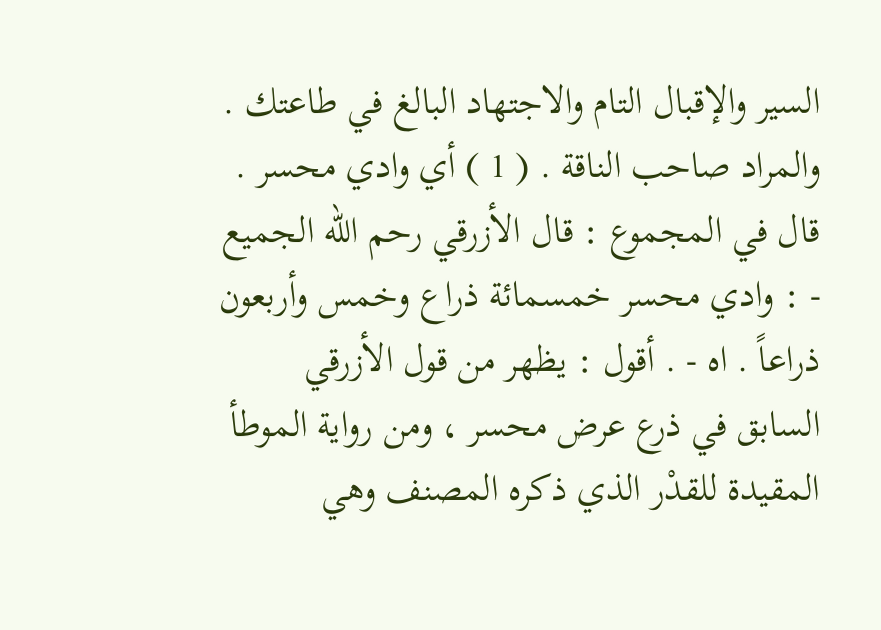السير والإقبال التام والاجتهاد البالغ في طاعتك . والمراد صاحب الناقة . ( 1 ) أي وادي محسر . قال في المجموع : قال الأزرقي رحم الله الجميع - : وادي محسر خمسمائة ذراع وخمس وأربعون ذراعاً . اه - . أقول : يظهر من قول الأزرقي السابق في ذرع عرض محسر ، ومن رواية الموطأ المقيدة للقدْر الذي ذكره المصنف وهي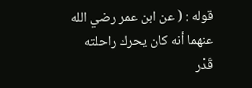قوله : ( عن ابن عمر رضي الله عنهما أنه كان يحرك راحلته قَدْر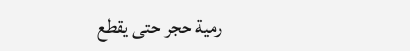رمية حجر حتى يقطع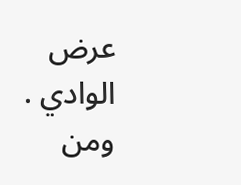عرض الوادي . ومن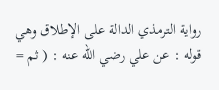رواية الترمذي الدالة على الإطلاق وهي قوله : عن علي رضي الله عنه : ( ثم =